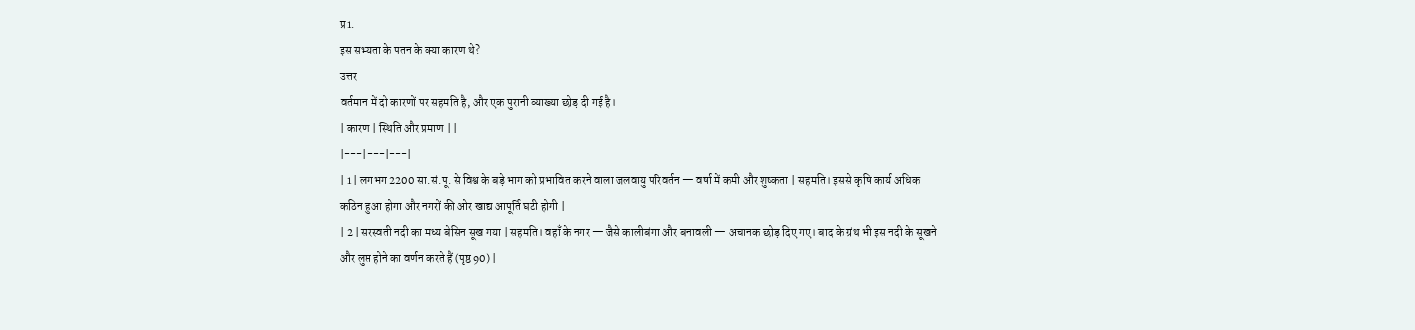प्र1.
इस सभ्यता के पतन के क्या कारण थे?
उत्तर
वर्तमान में दो कारणों पर सहमति है, और एक पुरानी व्याख्या छोड़ दी गई है।
| कारण | स्थिति और प्रमाण | |
|---|---|---|
| 1 | लगभग 2200 सा.सं.पू. से विश्व के बड़े भाग को प्रभावित करने वाला जलवायु परिवर्तन — वर्षा में कमी और शुष्कता | सहमति। इससे कृषि कार्य अधिक कठिन हुआ होगा और नगरों की ओर खाद्य आपूर्ति घटी होगी |
| 2 | सरस्वती नदी का मध्य बेसिन सूख गया | सहमति। वहाँ के नगर — जैसे कालीबंगा और बनावली — अचानक छोड़ दिए गए। बाद के ग्रंथ भी इस नदी के सूखने और लुप्त होने का वर्णन करते हैं (पृष्ठ 90) |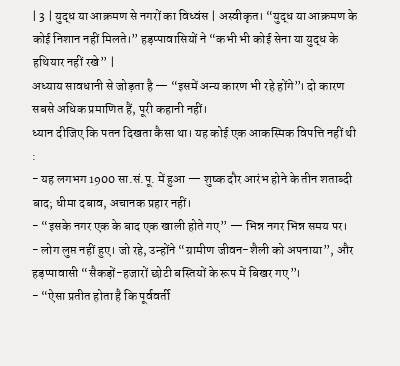| 3 | युद्ध या आक्रमण से नगरों का विध्वंस | अस्वीकृत। “युद्ध या आक्रमण के कोई निशान नहीं मिलते।” हड़प्पावासियों ने “कभी भी कोई सेना या युद्ध के हथियार नहीं रखे” |
अध्याय सावधानी से जोड़ता है — “इसमें अन्य कारण भी रहे होंगे”। दो कारण सबसे अधिक प्रमाणित हैं, पूरी कहानी नहीं।
ध्यान दीजिए कि पतन दिखता कैसा था। यह कोई एक आकस्मिक विपत्ति नहीं थी :
- यह लगभग 1900 सा.सं.पू. में हुआ — शुष्क दौर आरंभ होने के तीन शताब्दी बाद; धीमा दबाव, अचानक प्रहार नहीं।
- “इसके नगर एक के बाद एक खाली होते गए” — भिन्न नगर भिन्न समय पर।
- लोग लुप्त नहीं हुए। जो रहे, उन्होंने “ग्रामीण जीवन-शैली को अपनाया”, और हड़प्पावासी “सैकड़ों-हजारों छोटी बस्तियों के रूप में बिखर गए”।
- “ऐसा प्रतीत होता है कि पूर्ववर्ती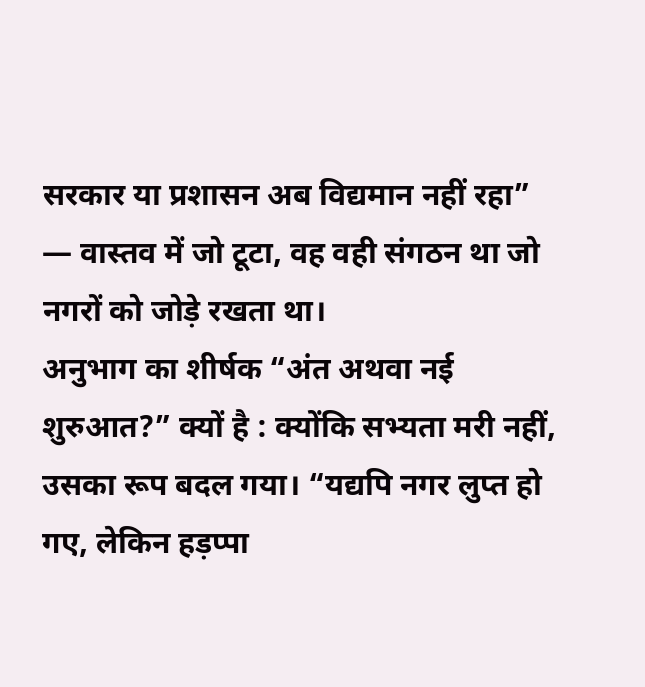सरकार या प्रशासन अब विद्यमान नहीं रहा” — वास्तव में जो टूटा, वह वही संगठन था जो नगरों को जोड़े रखता था।
अनुभाग का शीर्षक “अंत अथवा नई शुरुआत?” क्यों है : क्योंकि सभ्यता मरी नहीं, उसका रूप बदल गया। “यद्यपि नगर लुप्त हो गए, लेकिन हड़प्पा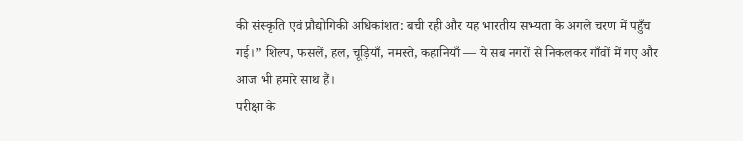की संस्कृति एवं प्रौद्योगिकी अधिकांशत: बची रही और यह भारतीय सभ्यता के अगले चरण में पहुँच गई।” शिल्प, फसलें, हल, चूड़ियाँ, नमस्ते, कहानियाँ — ये सब नगरों से निकलकर गाँवों में गए और आज भी हमारे साथ हैं।
परीक्षा के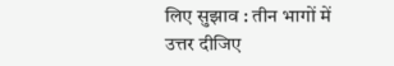लिए सुझाव : तीन भागों में उत्तर दीजिए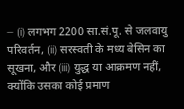— (i) लगभग 2200 सा.सं.पू. से जलवायु परिवर्तन, (ii) सरस्वती के मध्य बेसिन का सूखना, और (iii) युद्ध या आक्रमण नहीं, क्योंकि उसका कोई प्रमाण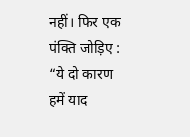नहीं। फिर एक पंक्ति जोड़िए : “ये दो कारण हमें याद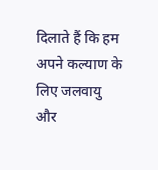दिलाते हैं कि हम अपने कल्याण के लिए जलवायु और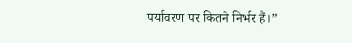पर्यावरण पर कितने निर्भर हैं।”